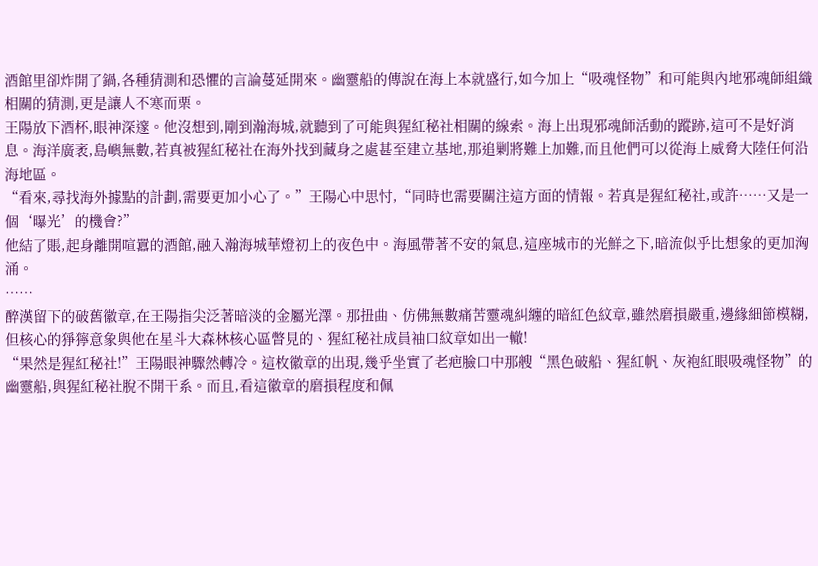酒館里卻炸開了鍋,各種猜測和恐懼的言論蔓延開來。幽靈船的傳說在海上本就盛行,如今加上“吸魂怪物”和可能與內地邪魂師組織相關的猜測,更是讓人不寒而栗。
王陽放下酒杯,眼神深邃。他沒想到,剛到瀚海城,就聽到了可能與猩紅秘社相關的線索。海上出現邪魂師活動的蹤跡,這可不是好消息。海洋廣袤,島嶼無數,若真被猩紅秘社在海外找到藏身之處甚至建立基地,那追剿將難上加難,而且他們可以從海上威脅大陸任何沿海地區。
“看來,尋找海外據點的計劃,需要更加小心了。”王陽心中思忖,“同時也需要關注這方面的情報。若真是猩紅秘社,或許……又是一個‘曝光’的機會?”
他結了賬,起身離開喧囂的酒館,融入瀚海城華燈初上的夜色中。海風帶著不安的氣息,這座城市的光鮮之下,暗流似乎比想象的更加洶涌。
……
醉漢留下的破舊徽章,在王陽指尖泛著暗淡的金屬光澤。那扭曲、仿佛無數痛苦靈魂糾纏的暗紅色紋章,雖然磨損嚴重,邊緣細節模糊,但核心的猙獰意象與他在星斗大森林核心區瞥見的、猩紅秘社成員袖口紋章如出一轍!
“果然是猩紅秘社!”王陽眼神驟然轉冷。這枚徽章的出現,幾乎坐實了老疤臉口中那艘“黑色破船、猩紅帆、灰袍紅眼吸魂怪物”的幽靈船,與猩紅秘社脫不開干系。而且,看這徽章的磨損程度和佩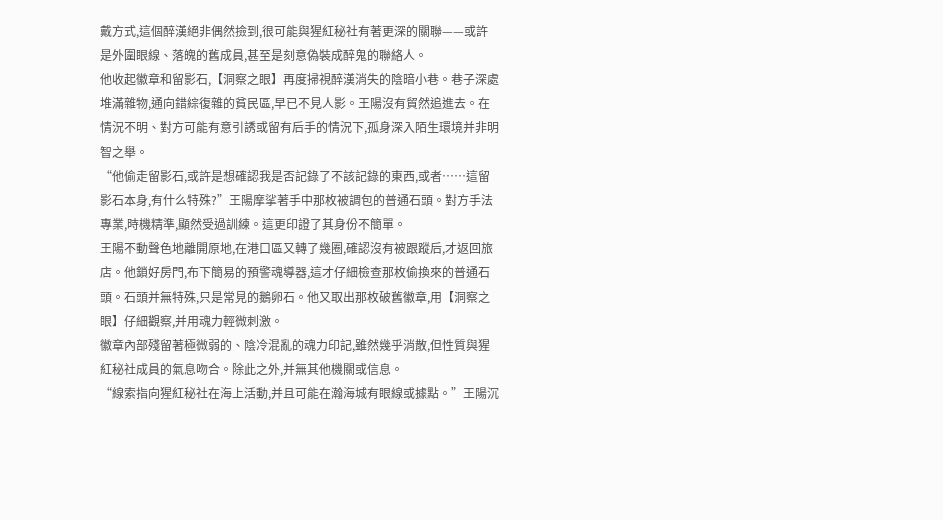戴方式,這個醉漢絕非偶然撿到,很可能與猩紅秘社有著更深的關聯——或許是外圍眼線、落魄的舊成員,甚至是刻意偽裝成醉鬼的聯絡人。
他收起徽章和留影石,【洞察之眼】再度掃視醉漢消失的陰暗小巷。巷子深處堆滿雜物,通向錯綜復雜的貧民區,早已不見人影。王陽沒有貿然追進去。在情況不明、對方可能有意引誘或留有后手的情況下,孤身深入陌生環境并非明智之舉。
“他偷走留影石,或許是想確認我是否記錄了不該記錄的東西,或者……這留影石本身,有什么特殊?”王陽摩挲著手中那枚被調包的普通石頭。對方手法專業,時機精準,顯然受過訓練。這更印證了其身份不簡單。
王陽不動聲色地離開原地,在港口區又轉了幾圈,確認沒有被跟蹤后,才返回旅店。他鎖好房門,布下簡易的預警魂導器,這才仔細檢查那枚偷換來的普通石頭。石頭并無特殊,只是常見的鵝卵石。他又取出那枚破舊徽章,用【洞察之眼】仔細觀察,并用魂力輕微刺激。
徽章內部殘留著極微弱的、陰冷混亂的魂力印記,雖然幾乎消散,但性質與猩紅秘社成員的氣息吻合。除此之外,并無其他機關或信息。
“線索指向猩紅秘社在海上活動,并且可能在瀚海城有眼線或據點。”王陽沉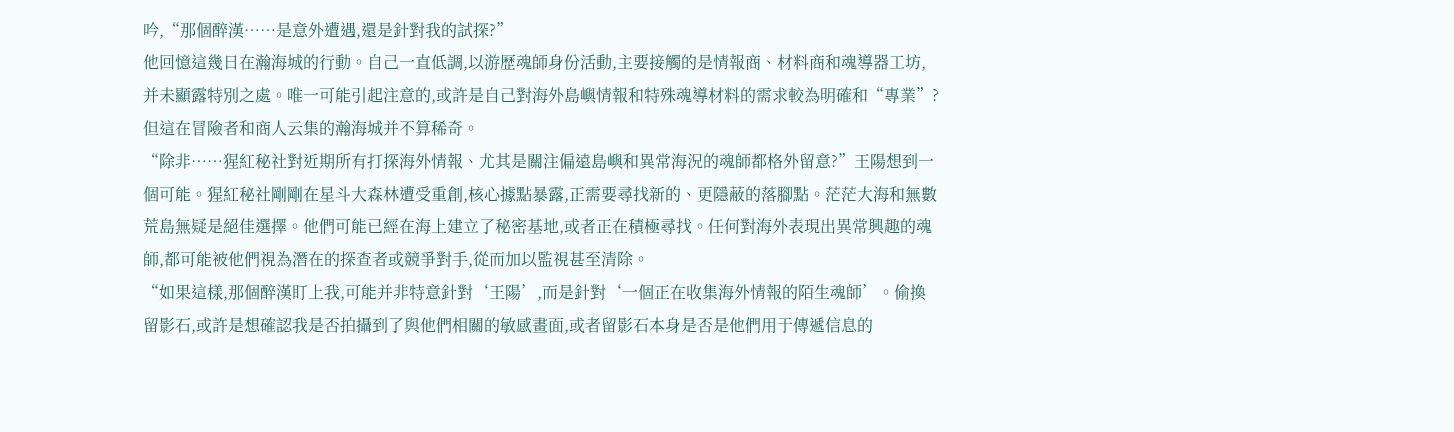吟,“那個醉漢……是意外遭遇,還是針對我的試探?”
他回憶這幾日在瀚海城的行動。自己一直低調,以游歷魂師身份活動,主要接觸的是情報商、材料商和魂導器工坊,并未顯露特別之處。唯一可能引起注意的,或許是自己對海外島嶼情報和特殊魂導材料的需求較為明確和“專業”?但這在冒險者和商人云集的瀚海城并不算稀奇。
“除非……猩紅秘社對近期所有打探海外情報、尤其是關注偏遠島嶼和異常海況的魂師都格外留意?”王陽想到一個可能。猩紅秘社剛剛在星斗大森林遭受重創,核心據點暴露,正需要尋找新的、更隱蔽的落腳點。茫茫大海和無數荒島無疑是絕佳選擇。他們可能已經在海上建立了秘密基地,或者正在積極尋找。任何對海外表現出異常興趣的魂師,都可能被他們視為潛在的探查者或競爭對手,從而加以監視甚至清除。
“如果這樣,那個醉漢盯上我,可能并非特意針對‘王陽’,而是針對‘一個正在收集海外情報的陌生魂師’。偷換留影石,或許是想確認我是否拍攝到了與他們相關的敏感畫面,或者留影石本身是否是他們用于傳遞信息的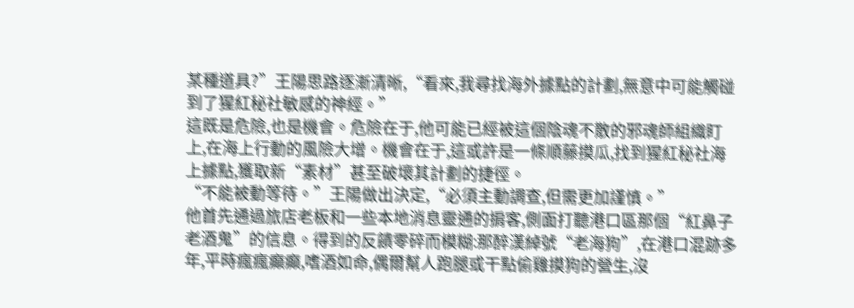某種道具?”王陽思路逐漸清晰,“看來,我尋找海外據點的計劃,無意中可能觸碰到了猩紅秘社敏感的神經。”
這既是危險,也是機會。危險在于,他可能已經被這個陰魂不散的邪魂師組織盯上,在海上行動的風險大增。機會在于,這或許是一條順藤摸瓜,找到猩紅秘社海上據點,獲取新“素材”甚至破壞其計劃的捷徑。
“不能被動等待。”王陽做出決定,“必須主動調查,但需更加謹慎。”
他首先通過旅店老板和一些本地消息靈通的掮客,側面打聽港口區那個“紅鼻子老酒鬼”的信息。得到的反饋零碎而模糊:那醉漢綽號“老海狗”,在港口混跡多年,平時瘋瘋癲癲,嗜酒如命,偶爾幫人跑腿或干點偷雞摸狗的營生,沒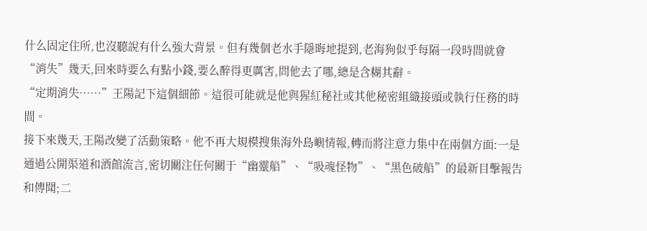什么固定住所,也沒聽說有什么強大背景。但有幾個老水手隱晦地提到,老海狗似乎每隔一段時間就會“消失”幾天,回來時要么有點小錢,要么醉得更厲害,問他去了哪,總是含糊其辭。
“定期消失……”王陽記下這個細節。這很可能就是他與猩紅秘社或其他秘密組織接頭或執行任務的時間。
接下來幾天,王陽改變了活動策略。他不再大規模搜集海外島嶼情報,轉而將注意力集中在兩個方面:一是通過公開渠道和酒館流言,密切關注任何關于“幽靈船”、“吸魂怪物”、“黑色破船”的最新目擊報告和傳聞;二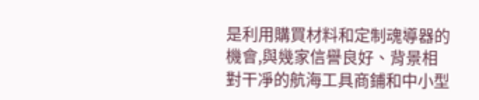是利用購買材料和定制魂導器的機會,與幾家信譽良好、背景相對干凈的航海工具商鋪和中小型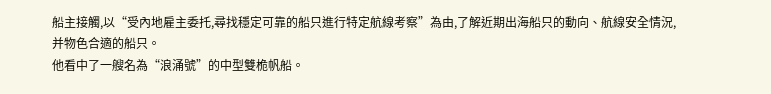船主接觸,以“受內地雇主委托,尋找穩定可靠的船只進行特定航線考察”為由,了解近期出海船只的動向、航線安全情況,并物色合適的船只。
他看中了一艘名為“浪涌號”的中型雙桅帆船。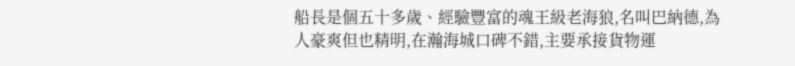船長是個五十多歲、經驗豐富的魂王級老海狼,名叫巴納德,為人豪爽但也精明,在瀚海城口碑不錯,主要承接貨物運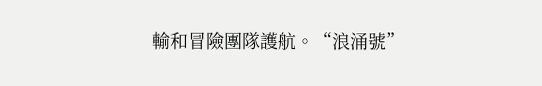輸和冒險團隊護航。“浪涌號”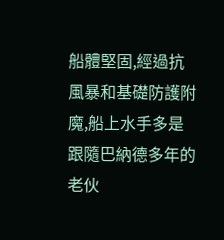船體堅固,經過抗風暴和基礎防護附魔,船上水手多是跟隨巴納德多年的老伙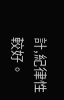計,紀律性較好。